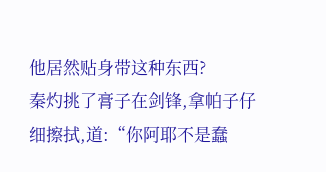他居然贴身带这种东西?
秦灼挑了膏子在剑锋,拿帕子仔细擦拭,道:“你阿耶不是蠢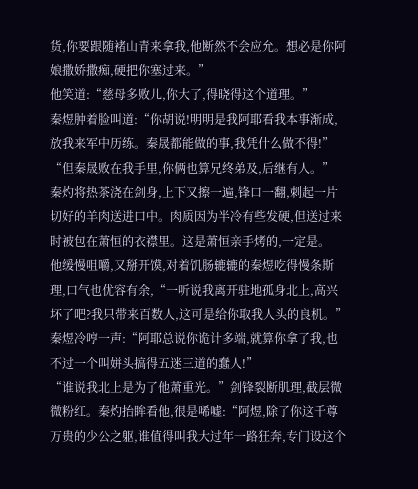货,你要跟随褚山青来拿我,他断然不会应允。想必是你阿娘撒娇撒痴,硬把你塞过来。”
他笑道:“慈母多败儿,你大了,得晓得这个道理。”
秦煜肿着脸叫道:“你胡说!明明是我阿耶看我本事渐成,放我来军中历练。秦晟都能做的事,我凭什么做不得!”
“但秦晟败在我手里,你俩也算兄终弟及,后继有人。”
秦灼将热茶浇在剑身,上下又擦一遍,锋口一翻,刺起一片切好的羊肉送进口中。肉质因为半冷有些发硬,但送过来时被包在萧恒的衣襟里。这是萧恒亲手烤的,一定是。
他缓慢咀嚼,又掰开馍,对着饥肠辘辘的秦煜吃得慢条斯理,口气也优容有余,“一听说我离开驻地孤身北上,高兴坏了吧?我只带来百数人,这可是给你取我人头的良机。”
秦煜冷哼一声:“阿耶总说你诡计多端,就算你拿了我,也不过一个叫姘头搞得五迷三道的蠢人!”
“谁说我北上是为了他萧重光。”剑锋裂断肌理,截层微微粉红。秦灼抬眸看他,很是唏嘘:“阿煜,除了你这千尊万贵的少公之躯,谁值得叫我大过年一路狂奔,专门设这个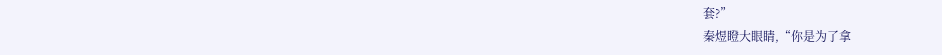套?”
秦煜瞪大眼睛,“你是为了拿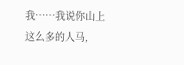我……我说你山上这么多的人马,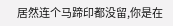居然连个马蹄印都没留,你是在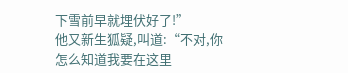下雪前早就埋伏好了!”
他又新生狐疑,叫道:“不对,你怎么知道我要在这里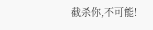截杀你,不可能!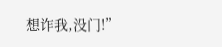想诈我,没门!”